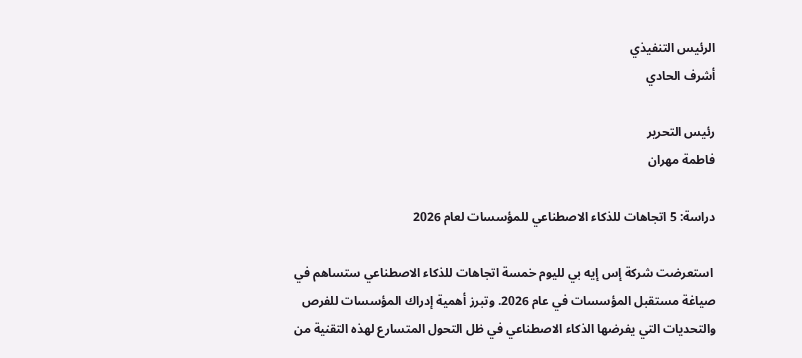الرئيس التنفيذي
أشرف الحادي

رئيس التحرير
فاطمة مهران

دراسة: 5 اتجاهات للذكاء الاصطناعي للمؤسسات لعام 2026

 استعرضت شركة إس إيه بي لليوم خمسة اتجاهات للذكاء الاصطناعي ستساهم في صياغة مستقبل المؤسسات في عام 2026. وتبرز أهمية إدراك المؤسسات للفرص والتحديات التي يفرضها الذكاء الاصطناعي في ظل التحول المتسارع لهذه التقنية من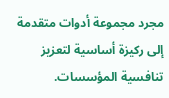مجرد مجموعة أدوات متقدمة إلى ركيزة أساسية لتعزيز تنافسية المؤسسات.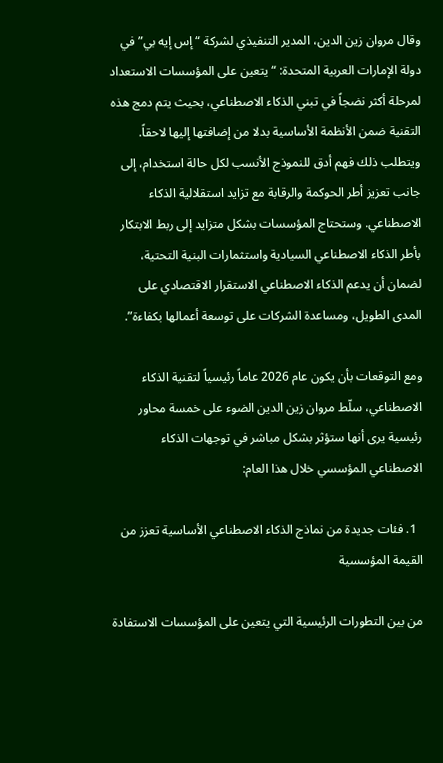وقال مروان زين الدين، المدير التنفيذي لشركة “إس إيه بي” في دولة الإمارات العربية المتحدة: “يتعين على المؤسسات الاستعداد لمرحلة أكثر نضجاً في تبني الذكاء الاصطناعي، بحيث يتم دمج هذه التقنية ضمن الأنظمة الأساسية بدلا من إضافتها إليها لاحقاً. ويتطلب ذلك فهم أدق للنموذج الأنسب لكل حالة استخدام، إلى جانب تعزيز أطر الحوكمة والرقابة مع تزايد استقلالية الذكاء الاصطناعي. وستحتاج المؤسسات بشكل متزايد إلى ربط الابتكار بأطر الذكاء الاصطناعي السيادية واستثمارات البنية التحتية، لضمان أن يدعم الذكاء الاصطناعي الاستقرار الاقتصادي على المدى الطويل، ومساعدة الشركات على توسعة أعمالها بكفاءة”.

ومع التوقعات بأن يكون عام 2026 عاماً رئيسياً لتقنية الذكاء الاصطناعي، سلّط مروان زين الدين الضوء على خمسة محاور رئيسية يرى أنها ستؤثر بشكل مباشر في توجهات الذكاء الاصطناعي المؤسسي خلال هذا العام:

  1. فئات جديدة من نماذج الذكاء الاصطناعي الأساسية تعزز من القيمة المؤسسية

من بين التطورات الرئيسية التي يتعين على المؤسسات الاستفادة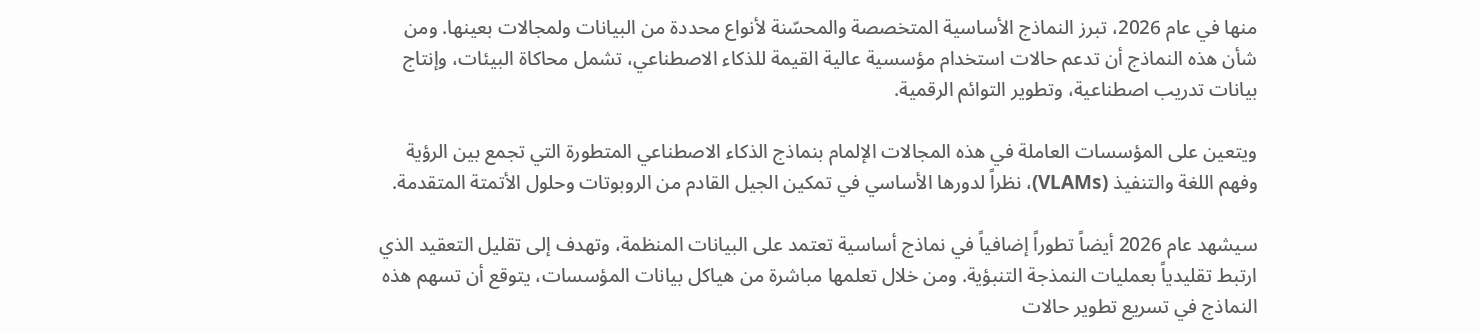منها في عام 2026، تبرز النماذج الأساسية المتخصصة والمحسّنة لأنواع محددة من البيانات ولمجالات بعينها. ومن شأن هذه النماذج أن تدعم حالات استخدام مؤسسية عالية القيمة للذكاء الاصطناعي، تشمل محاكاة البيئات، وإنتاج بيانات تدريب اصطناعية، وتطوير التوائم الرقمية.

ويتعين على المؤسسات العاملة في هذه المجالات الإلمام بنماذج الذكاء الاصطناعي المتطورة التي تجمع بين الرؤية وفهم اللغة والتنفيذ (VLAMs)، نظراً لدورها الأساسي في تمكين الجيل القادم من الروبوتات وحلول الأتمتة المتقدمة.

سيشهد عام 2026 أيضاً تطوراً إضافياً في نماذج أساسية تعتمد على البيانات المنظمة، وتهدف إلى تقليل التعقيد الذي ارتبط تقليدياً بعمليات النمذجة التنبؤية. ومن خلال تعلمها مباشرة من هياكل بيانات المؤسسات، يتوقع أن تسهم هذه النماذج في تسريع تطوير حالات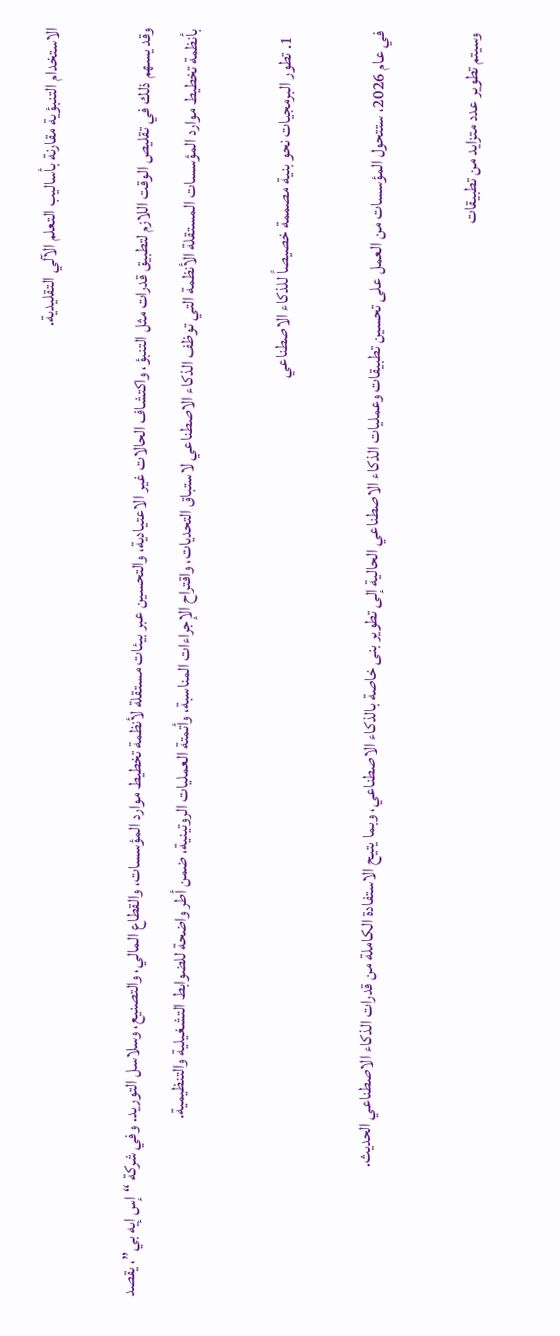الاستخدام التنبؤية مقارنة بأساليب التعلم الآلي التقليدية.

وقد يسهم ذلك في تقليص الوقت اللازم لتطبيق قدرات مثل التنبؤ، واكتشاف الحالات غير الاعتيادية، والتحسين عبر بيئات مستقلة لأنظمة تخطيط موارد المؤسسات، والقطاع المالي، والتصنيع، وسلاسل التوريد. وفي شركة “إس إيه بي”، يقصد بأنظمة تخطيط موارد المؤسسات المستقلة الأنظمة التي توظف الذكاء الاصطناعي لاستباق التحديات، واقتراح الإجراءات المناسبة، وأتمتة العمليات الروتينية، ضمن أطر واضحة للضوابط التشغيلية والتنظيمية.

  1. تطور البرمجيات نحو بنية مصممة خصيصاً للذكاء الاصطناعي

في عام 2026، ستتحول المؤسسات من العمل على تحسين تطبيقات وعمليات الذكاء الاصطناعي الحالية إلى تطوير بنى خاصة بالذكاء الاصطناعي، وبما يتيح الاستفادة الكاملة من قدرات الذكاء الاصطناعي الحديث.

وسيتم تطوير عدد متزايد من تطبيقات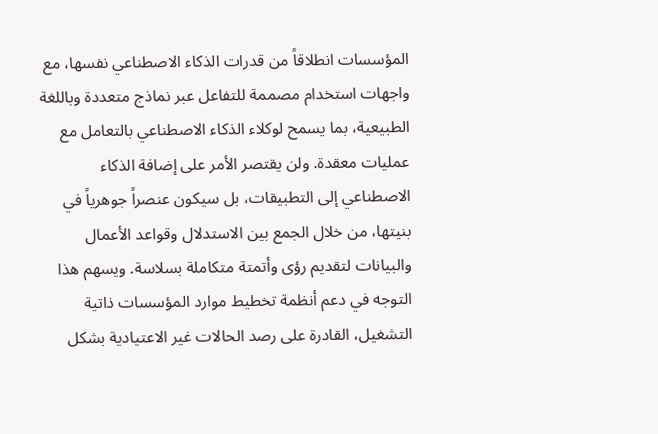المؤسسات انطلاقاً من قدرات الذكاء الاصطناعي نفسها، مع واجهات استخدام مصممة للتفاعل عبر نماذج متعددة وباللغة الطبيعية، بما يسمح لوكلاء الذكاء الاصطناعي بالتعامل مع عمليات معقدة. ولن يقتصر الأمر على إضافة الذكاء الاصطناعي إلى التطبيقات، بل سيكون عنصراً جوهرياً في بنيتها، من خلال الجمع بين الاستدلال وقواعد الأعمال والبيانات لتقديم رؤى وأتمتة متكاملة بسلاسة. ويسهم هذا التوجه في دعم أنظمة تخطيط موارد المؤسسات ذاتية التشغيل، القادرة على رصد الحالات غير الاعتيادية بشكل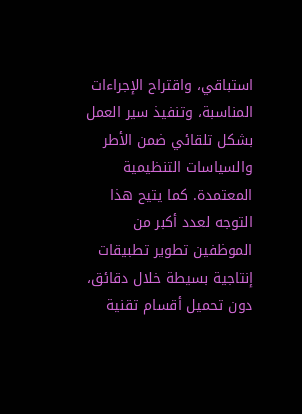استباقي، واقتراح الإجراءات المناسبة، وتنفيذ سير العمل بشكل تلقائي ضمن الأطر والسياسات التنظيمية المعتمدة. كما يتيح هذا التوجه لعدد أكبر من الموظفين تطوير تطبيقات إنتاجية بسيطة خلال دقائق، دون تحميل أقسام تقنية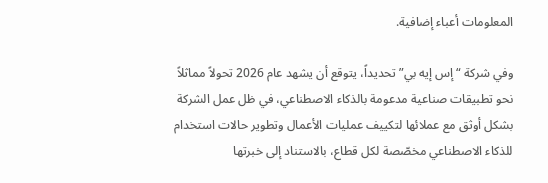المعلومات أعباء إضافية.

وفي شركة “إس إيه بي” تحديداً، يتوقع أن يشهد عام 2026 تحولاً مماثلاً نحو تطبيقات صناعية مدعومة بالذكاء الاصطناعي، في ظل عمل الشركة بشكل أوثق مع عملائها لتكييف عمليات الأعمال وتطوير حالات استخدام للذكاء الاصطناعي مخصّصة لكل قطاع، بالاستناد إلى خبرتها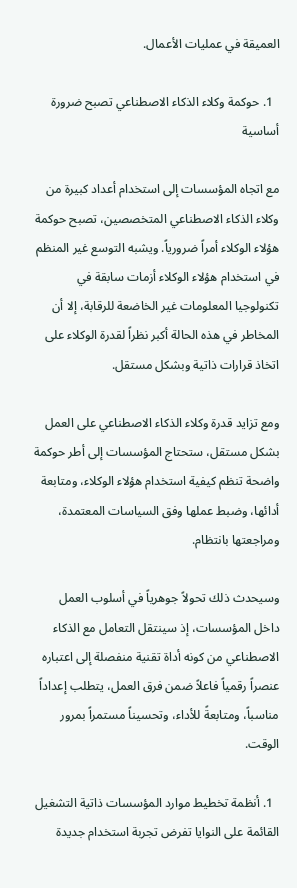العميقة في عمليات الأعمال.

  1. حوكمة وكلاء الذكاء الاصطناعي تصبح ضرورة أساسية

مع اتجاه المؤسسات إلى استخدام أعداد كبيرة من وكلاء الذكاء الاصطناعي المتخصصين، تصبح حوكمة هؤلاء الوكلاء أمراً ضرورياً. ويشبه التوسع غير المنظم في استخدام هؤلاء الوكلاء أزمات سابقة في تكنولوجيا المعلومات غير الخاضعة للرقابة، إلا أن المخاطر في هذه الحالة أكبر نظراً لقدرة الوكلاء على اتخاذ قرارات ذاتية وبشكل مستقل.

ومع تزايد قدرة وكلاء الذكاء الاصطناعي على العمل بشكل مستقل، ستحتاج المؤسسات إلى أطر حوكمة واضحة تنظم كيفية استخدام هؤلاء الوكلاء، ومتابعة أدائها، وضبط عملها وفق السياسات المعتمدة، ومراجعتها بانتظام.

وسيحدث ذلك تحولاً جوهرياً في أسلوب العمل داخل المؤسسات، إذ سينتقل التعامل مع الذكاء الاصطناعي من كونه أداة تقنية منفصلة إلى اعتباره عنصراً رقمياً فاعلاً ضمن فرق العمل، يتطلب إعداداً مناسباً، ومتابعةً للأداء، وتحسيناً مستمراً بمرور الوقت.

  1. أنظمة تخطيط موارد المؤسسات ذاتية التشغيل القائمة على النوايا تفرض تجربة استخدام جديدة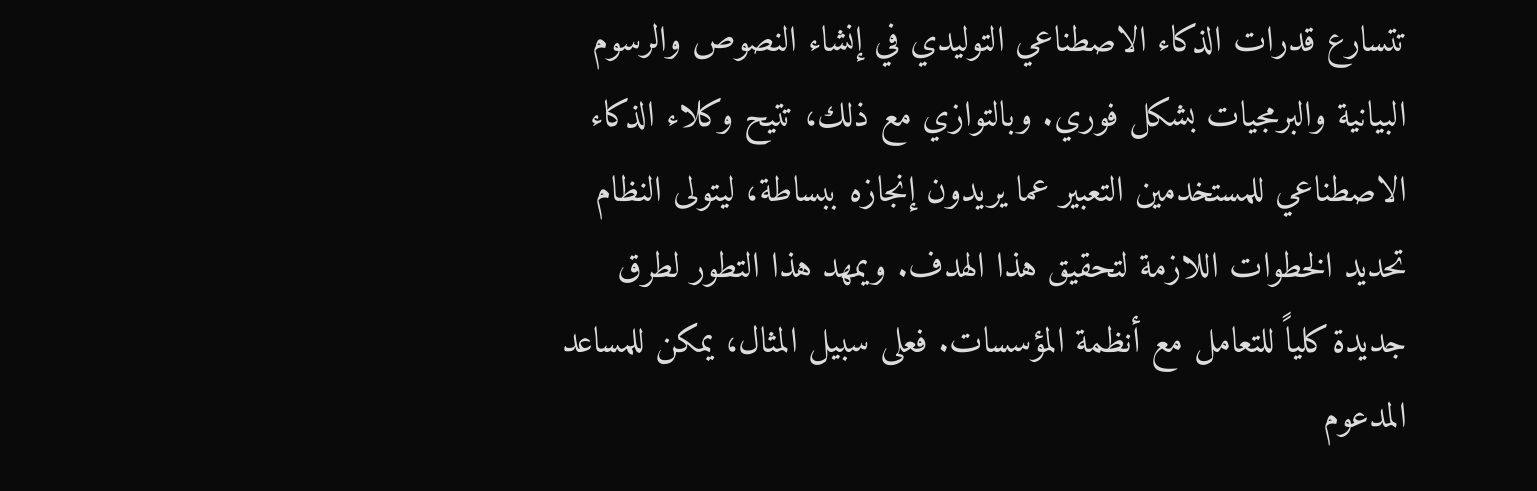تتسارع قدرات الذكاء الاصطناعي التوليدي في إنشاء النصوص والرسوم البيانية والبرمجيات بشكل فوري. وبالتوازي مع ذلك، تتيح وكلاء الذكاء الاصطناعي للمستخدمين التعبير عما يريدون إنجازه ببساطة، ليتولى النظام تحديد الخطوات اللازمة لتحقيق هذا الهدف. ويمهد هذا التطور لطرق جديدة كلياً للتعامل مع أنظمة المؤسسات. فعلى سبيل المثال، يمكن للمساعد المدعوم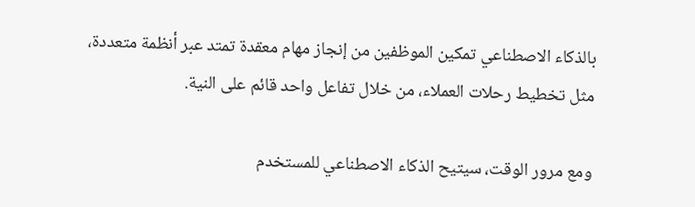بالذكاء الاصطناعي تمكين الموظفين من إنجاز مهام معقدة تمتد عبر أنظمة متعددة، مثل تخطيط رحلات العملاء، من خلال تفاعل واحد قائم على النية.

ومع مرور الوقت، سيتيح الذكاء الاصطناعي للمستخدم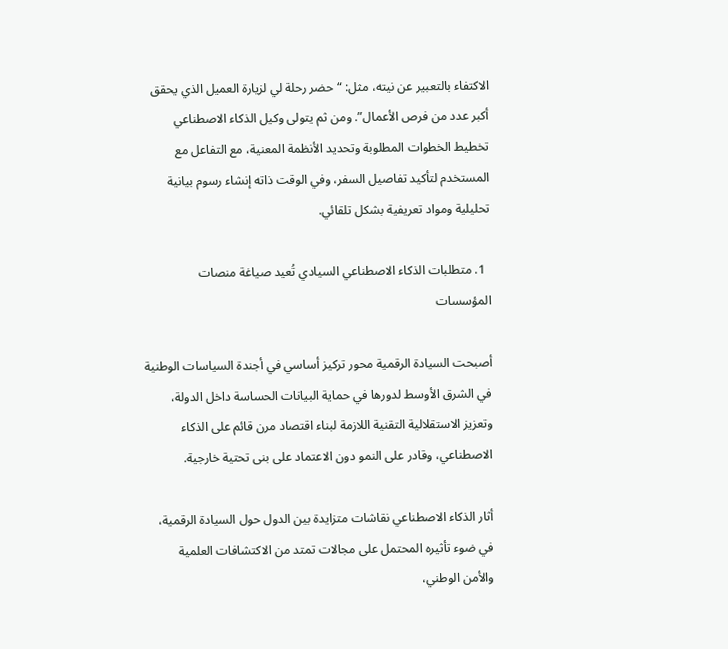الاكتفاء بالتعبير عن نيته، مثل: “حضر رحلة لي لزيارة العميل الذي يحقق أكبر عدد من فرص الأعمال”. ومن ثم يتولى وكيل الذكاء الاصطناعي تخطيط الخطوات المطلوبة وتحديد الأنظمة المعنية، مع التفاعل مع المستخدم لتأكيد تفاصيل السفر، وفي الوقت ذاته إنشاء رسوم بيانية تحليلية ومواد تعريفية بشكل تلقائي.

  1. متطلبات الذكاء الاصطناعي السيادي تُعيد صياغة منصات المؤسسات

أصبحت السيادة الرقمية محور تركيز أساسي في أجندة السياسات الوطنية في الشرق الأوسط لدورها في حماية البيانات الحساسة داخل الدولة، وتعزيز الاستقلالية التقنية اللازمة لبناء اقتصاد مرن قائم على الذكاء الاصطناعي، وقادر على النمو دون الاعتماد على بنى تحتية خارجية.

أثار الذكاء الاصطناعي نقاشات متزايدة بين الدول حول السيادة الرقمية، في ضوء تأثيره المحتمل على مجالات تمتد من الاكتشافات العلمية والأمن الوطني،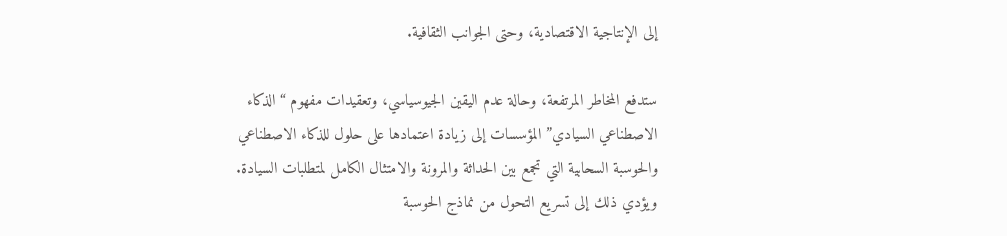إلى الإنتاجية الاقتصادية، وحتى الجوانب الثقافية.

ستدفع المخاطر المرتفعة، وحالة عدم اليقين الجيوسياسي، وتعقيدات مفهوم “الذكاء الاصطناعي السيادي” المؤسسات إلى زيادة اعتمادها على حلول للذكاء الاصطناعي والحوسبة السحابية التي تجمع بين الحداثة والمرونة والامتثال الكامل لمتطلبات السيادة. ويؤدي ذلك إلى تسريع التحول من نماذج الحوسبة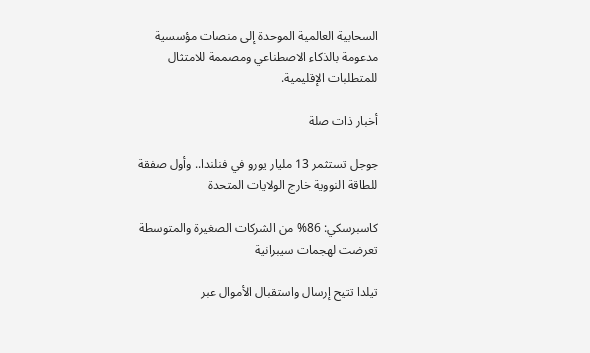السحابية العالمية الموحدة إلى منصات مؤسسية مدعومة بالذكاء الاصطناعي ومصممة للامتثال للمتطلبات الإقليمية.

أخبار ذات صلة

جوجل تستثمر 13 مليار يورو في فنلندا.. وأول صفقة للطاقة النووية خارج الولايات المتحدة

كاسبرسكي: 86% من الشركات الصغيرة والمتوسطة تعرضت لهجمات سيبرانية

تيلدا تتيح إرسال واستقبال الأموال عبر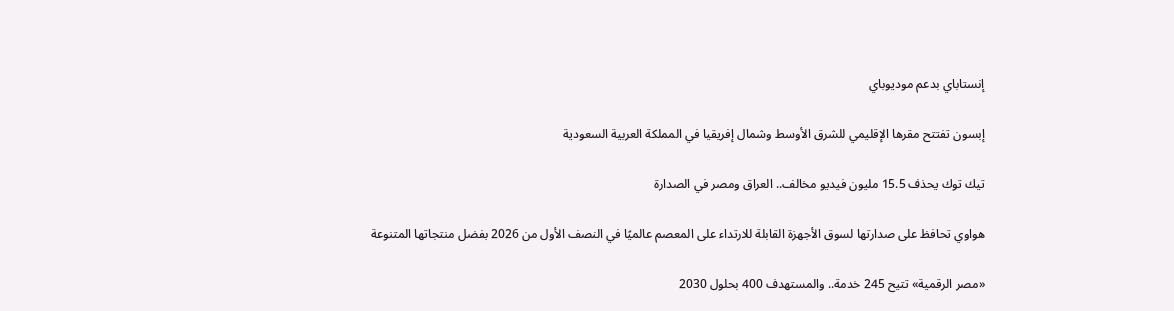إنستاباي بدعم موديوباي

إبسون تفتتح مقرها الإقليمي للشرق الأوسط وشمال إفريقيا في المملكة العربية السعودية

تيك توك يحذف 15.5 مليون فيديو مخالف.. العراق ومصر في الصدارة

هواوي تحافظ على صدارتها لسوق الأجهزة القابلة للارتداء على المعصم عالميًا في النصف الأول من 2026 بفضل منتجاتها المتنوعة

«مصر الرقمية» تتيح 245 خدمة.. والمستهدف 400 بحلول 2030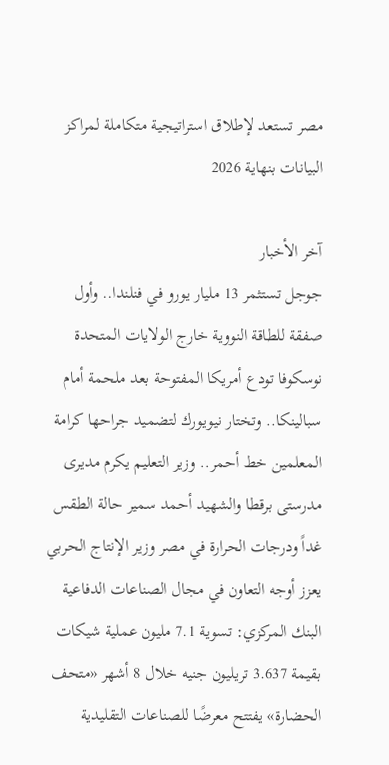مصر تستعد لإطلاق استراتيجية متكاملة لمراكز البيانات بنهاية 2026

آخر الأخبار
جوجل تستثمر 13 مليار يورو في فنلندا.. وأول صفقة للطاقة النووية خارج الولايات المتحدة نوسكوفا تودع أمريكا المفتوحة بعد ملحمة أمام سبالينكا.. وتختار نيويورك لتضميد جراحها كرامة المعلمين خط أحمر.. وزير التعليم يكرم مديرى مدرستى برقطا والشهيد أحمد سمير حالة الطقس غداً ودرجات الحرارة في مصر وزير الإنتاج الحربي يعزز أوجه التعاون في مجال الصناعات الدفاعية البنك المركزي: تسوية 7.1 مليون عملية شيكات بقيمة 3.637 تريليون جنيه خلال 8 أشهر «متحف الحضارة» يفتتح معرضًا للصناعات التقليدية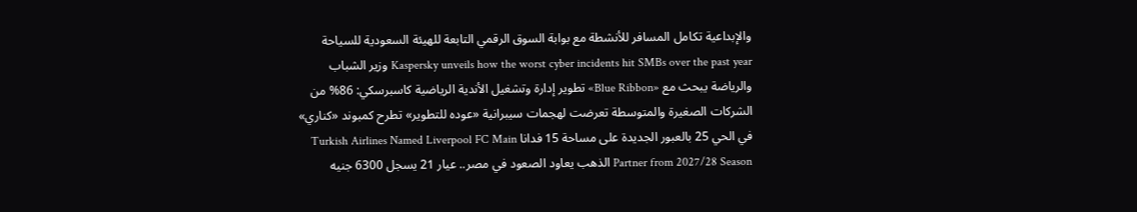والإبداعية تكامل المسافر للأنشطة مع بوابة السوق الرقمي التابعة للهيئة السعودية للسياحة Kaspersky unveils how the worst cyber incidents hit SMBs over the past year وزير الشباب والرياضة يبحث مع «Blue Ribbon» تطوير إدارة وتشغيل الأندية الرياضية كاسبرسكي: 86% من الشركات الصغيرة والمتوسطة تعرضت لهجمات سيبرانية «عوده للتطوير» تطرح كمبوند «كناري» في الحي 25 بالعبور الجديدة على مساحة 15 فدانا Turkish Airlines Named Liverpool FC Main Partner from 2027/28 Season الذهب يعاود الصعود في مصر.. عيار 21 يسجل 6300 جنيه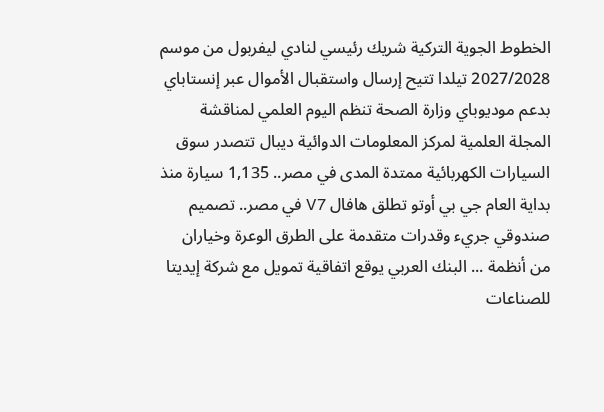الخطوط الجوية التركية شريك رئيسي لنادي ليفربول من موسم 2027/2028 تيلدا تتيح إرسال واستقبال الأموال عبر إنستاباي بدعم موديوباي وزارة الصحة تنظم اليوم العلمي لمناقشة المجلة العلمية لمركز المعلومات الدوائية ديبال تتصدر سوق السيارات الكهربائية ممتدة المدى في مصر.. 1,135 سيارة منذ بداية العام جي بي أوتو تطلق هافال V7 في مصر.. تصميم صندوقي جريء وقدرات متقدمة على الطرق الوعرة وخياران من أنظمة ... البنك العربي يوقع اتفاقية تمويل مع شركة إيديتا للصناعات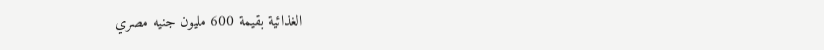الغذائية بقيمة 600 مليون جنيه مصري